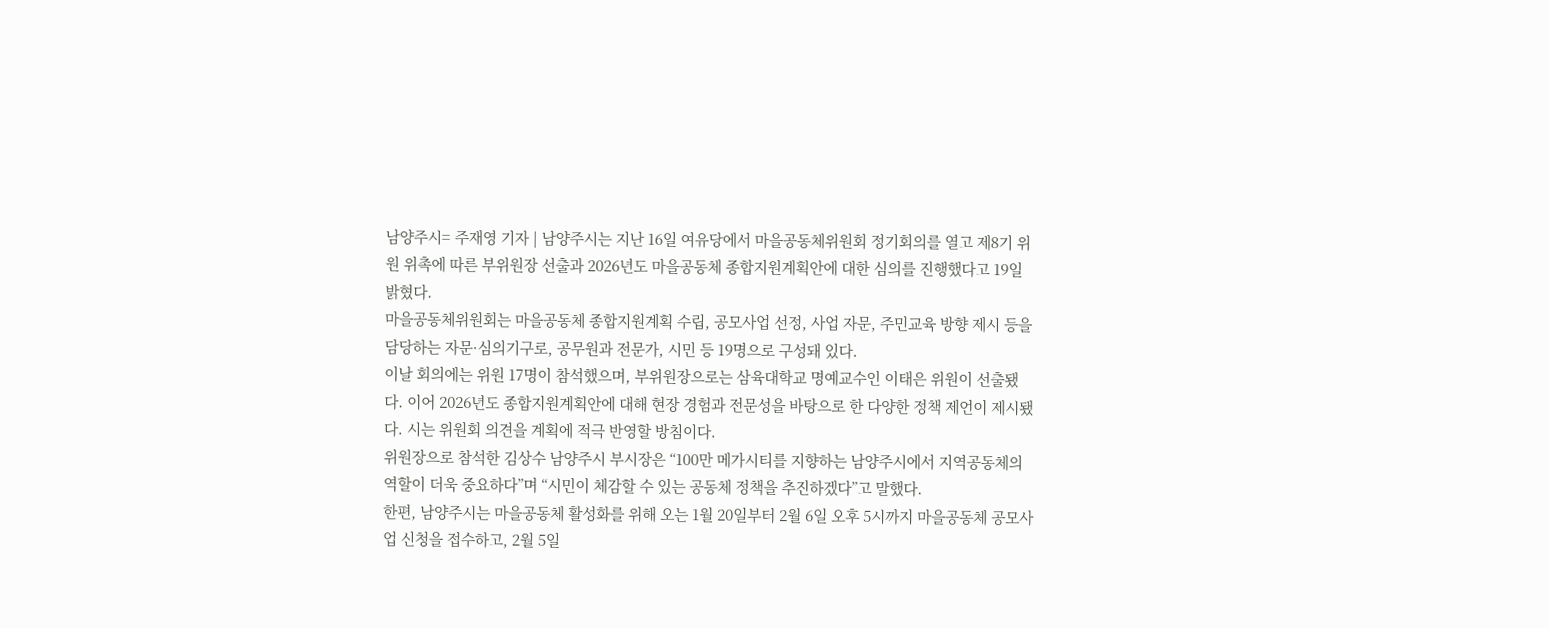남양주시= 주재영 기자 | 남양주시는 지난 16일 여유당에서 마을공동체위원회 정기회의를 열고 제8기 위원 위촉에 따른 부위원장 선출과 2026년도 마을공동체 종합지원계획안에 대한 심의를 진행했다고 19일 밝혔다.
마을공동체위원회는 마을공동체 종합지원계획 수립, 공모사업 선정, 사업 자문, 주민교육 방향 제시 등을 담당하는 자문·심의기구로, 공무원과 전문가, 시민 등 19명으로 구성돼 있다.
이날 회의에는 위원 17명이 참석했으며, 부위원장으로는 삼육대학교 명예교수인 이태은 위원이 선출됐다. 이어 2026년도 종합지원계획안에 대해 현장 경험과 전문성을 바탕으로 한 다양한 정책 제언이 제시됐다. 시는 위원회 의견을 계획에 적극 반영할 방침이다.
위원장으로 참석한 김상수 남양주시 부시장은 “100만 메가시티를 지향하는 남양주시에서 지역공동체의 역할이 더욱 중요하다”며 “시민이 체감할 수 있는 공동체 정책을 추진하겠다”고 말했다.
한편, 남양주시는 마을공동체 활성화를 위해 오는 1월 20일부터 2월 6일 오후 5시까지 마을공동체 공모사업 신청을 접수하고, 2월 5일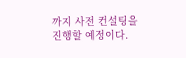까지 사전 컨설팅을 진행할 예정이다.